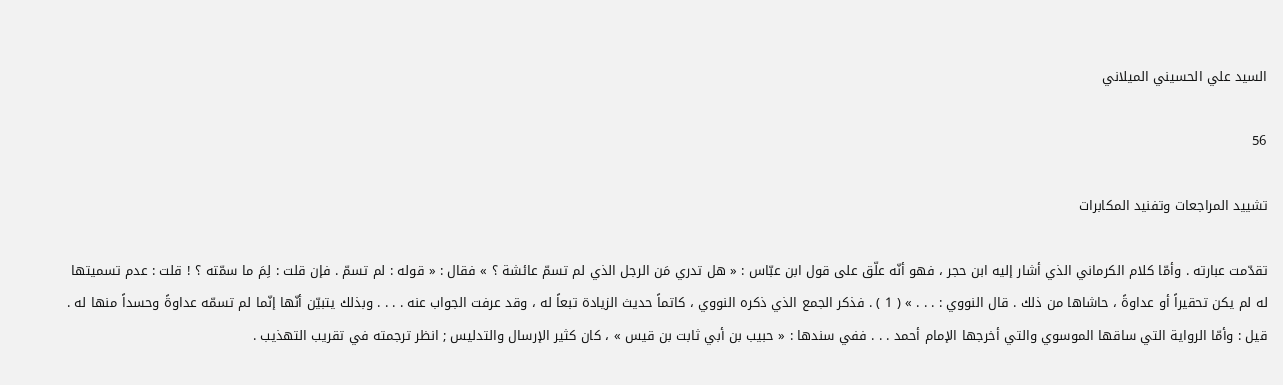السيد علي الحسيني الميلاني

56

تشييد المراجعات وتفنيد المكابرات

تقدّمت عبارته . وأمّا كلام الكرماني الذي أشار إليه ابن حجر ، فهو أنّه علّق على قول ابن عبّاس : « هل تدري مَن الرجل الذي لم تسمّ عائشة ؟ » فقال : « قوله : لم تسمّ . فإن قلت : لِمَ ما سمّته ؟ ! قلت : عدم تسميتها له لم يكن تحقيراً أو عداوةً ، حاشاها من ذلك . قال النووي : . . . » ( 1 ) . فذكر الجمع الذي ذكره النووي ، كاتماً حديث الزيادة تبعاً له ، وقد عرفت الجواب عنه . . . . وبذلك يتبيّن أنّها إنّما لم تسمّه عداوةً وحسداً منها له . قيل : وأمّا الرواية التي ساقها الموسوي والتي أخرجها الإمام أحمد . . . ففي سندها : « حبيب بن أبي ثابت بن قيس » ، كان كثير الإرسال والتدليس ; انظر ترجمته في تقريب التهذيب .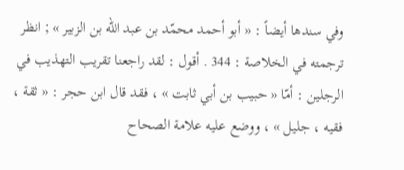وفي سندها أيضاً : « أبو أحمد محمّد بن عبد اللّه بن الزبير » ; انظر ترجمته في الخلاصة : 344 . أقول : لقد راجعنا تقريب التهذيب في الرجلين : أمّا « حبيب بن أبي ثابت » ، فقد قال ابن حجر : « ثقة ، فقيه ، جليل » ، ووضع عليه علامة الصحاح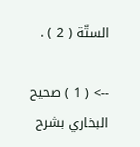الستّة ( 2 ) .

--> ( 1 ) صحيح البخاري بشرح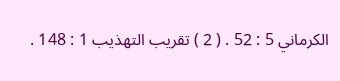الكرماني 5 : 52 . ( 2 ) تقريب التهذيب 1 : 148 .